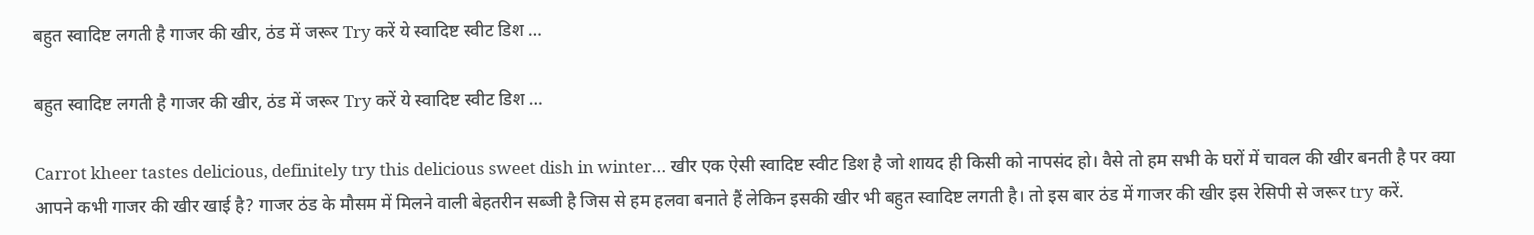बहुत स्वादिष्ट लगती है गाजर की खीर, ठंड में जरूर Try करें ये स्वादिष्ट स्वीट डिश …

बहुत स्वादिष्ट लगती है गाजर की खीर, ठंड में जरूर Try करें ये स्वादिष्ट स्वीट डिश …

Carrot kheer tastes delicious, definitely try this delicious sweet dish in winter… खीर एक ऐसी स्वादिष्ट स्वीट डिश है जो शायद ही किसी को नापसंद हो। वैसे तो हम सभी के घरों में चावल की खीर बनती है पर क्या आपने कभी गाजर की खीर खाई है? गाजर ठंड के मौसम में मिलने वाली बेहतरीन सब्जी है जिस से हम हलवा बनाते हैं लेकिन इसकी खीर भी बहुत स्वादिष्ट लगती है। तो इस बार ठंड में गाजर की खीर इस रेसिपी से जरूर try करें.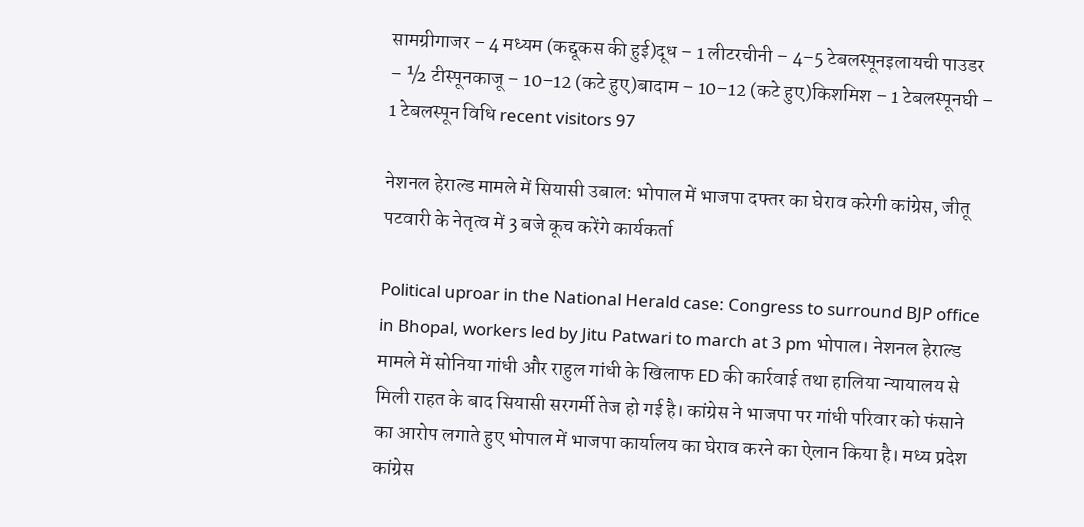सामग्रीगाजर – 4 मध्यम (कद्दूकस की हुई)दूध – 1 लीटरचीनी – 4–5 टेबलस्पूनइलायची पाउडर – ½ टीस्पूनकाजू – 10–12 (कटे हुए)बादाम – 10–12 (कटे हुए)किशमिश – 1 टेबलस्पूनघी – 1 टेबलस्पून विधि recent visitors 97

नेशनल हेराल्ड मामले में सियासी उबाल: भोपाल में भाजपा दफ्तर का घेराव करेगी कांग्रेस, जीतू पटवारी के नेतृत्व में 3 बजे कूच करेंगे कार्यकर्ता

Political uproar in the National Herald case: Congress to surround BJP office in Bhopal, workers led by Jitu Patwari to march at 3 pm भोपाल। नेशनल हेराल्ड मामले में सोनिया गांधी और राहुल गांधी के खिलाफ ED की कार्रवाई तथा हालिया न्यायालय से मिली राहत के बाद सियासी सरगर्मी तेज हो गई है। कांग्रेस ने भाजपा पर गांधी परिवार को फंसाने का आरोप लगाते हुए भोपाल में भाजपा कार्यालय का घेराव करने का ऐलान किया है। मध्य प्रदेश कांग्रेस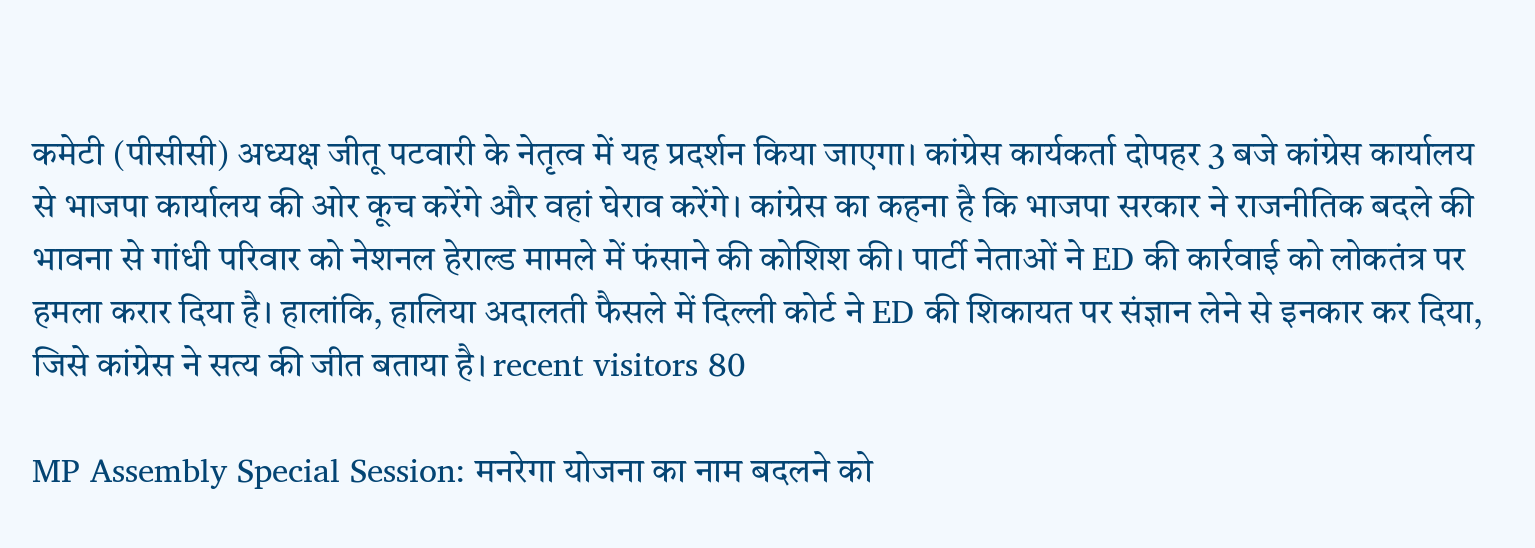कमेटी (पीसीसी) अध्यक्ष जीतू पटवारी के नेतृत्व में यह प्रदर्शन किया जाएगा। कांग्रेस कार्यकर्ता दोपहर 3 बजे कांग्रेस कार्यालय से भाजपा कार्यालय की ओर कूच करेंगे और वहां घेराव करेंगे। कांग्रेस का कहना है कि भाजपा सरकार ने राजनीतिक बदले की भावना से गांधी परिवार को नेशनल हेराल्ड मामले में फंसाने की कोशिश की। पार्टी नेताओं ने ED की कार्रवाई को लोकतंत्र पर हमला करार दिया है। हालांकि, हालिया अदालती फैसले में दिल्ली कोर्ट ने ED की शिकायत पर संज्ञान लेने से इनकार कर दिया, जिसे कांग्रेस ने सत्य की जीत बताया है। recent visitors 80

MP Assembly Special Session: मनरेगा योजना का नाम बदलने को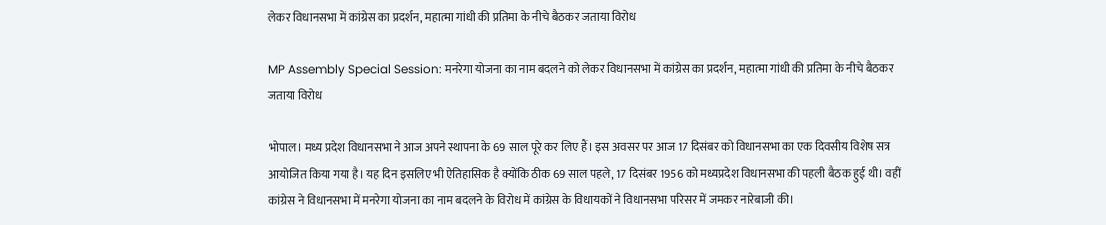लेकर विधानसभा में कांग्रेस का प्रदर्शन, महात्मा गांधी की प्रतिमा के नीचे बैठकर जताया विरोध

MP Assembly Special Session: मनरेगा योजना का नाम बदलने को लेकर विधानसभा में कांग्रेस का प्रदर्शन, महात्मा गांधी की प्रतिमा के नीचे बैठकर जताया विरोध

भोपाल। मध्य प्रदेश विधानसभा ने आज अपने स्थापना के 69 साल पूरे कर लिए हैं। इस अवसर पर आज 17 दिसंबर को विधानसभा का एक दिवसीय विशेष सत्र आयोजित किया गया है। यह दिन इसलिए भी ऐतिहासिक है क्योंकि ठीक 69 साल पहले, 17 दिसंबर 1956 को मध्यप्रदेश विधानसभा की पहली बैठक हुई थी। वहीं कांग्रेस ने विधानसभा में मनरेगा योजना का नाम बदलने के विरोध में कांग्रेस के विधायकों ने विधानसभा परिसर में जमकर नारेबाजी की।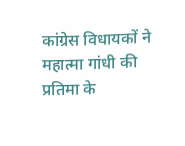कांग्रेस विधायकों ने महात्मा गांधी की प्रतिमा के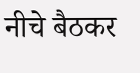नीचे बैठकर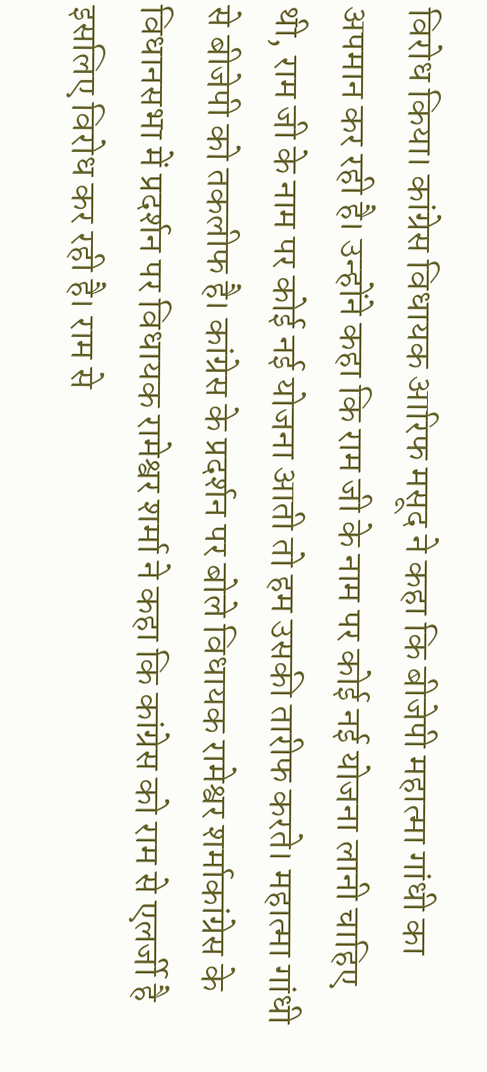विरोध किया। कांग्रेस विधायक आरिफ मसूद ने कहा कि बीजेपी महात्मा गांधी का अपमान कर रही है। उन्होंने कहा कि राम जी के नाम पर कोई नई योजना लानी चाहिए थी, राम जी के नाम पर कोई नई योजना आती तो हम उसकी तारीफ करते। महात्मा गांधी से बीजेपी को तकलीफ है। कांग्रेस के प्रदर्शन पर बोले विधायक रामेश्वर शर्माकांग्रेस के विधानसभा में प्रदर्शन पर विधायक रामेश्वर शर्मा ने कहा कि कांग्रेस को राम से एलर्जी है इसलिए विरोध कर रही है। राम से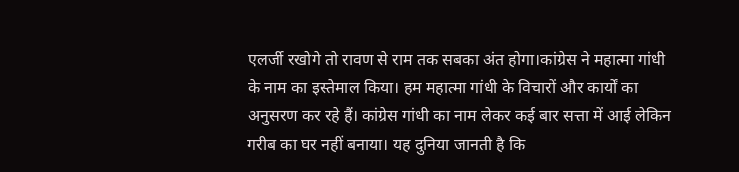एलर्जी रखोगे तो रावण से राम तक सबका अंत होगा।कांग्रेस ने महात्मा गांधी के नाम का इस्तेमाल किया। हम महात्मा गांधी के विचारों और कार्यों का अनुसरण कर रहे हैं। कांग्रेस गांधी का नाम लेकर कई बार सत्ता में आई लेकिन गरीब का घर नहीं बनाया। यह दुनिया जानती है कि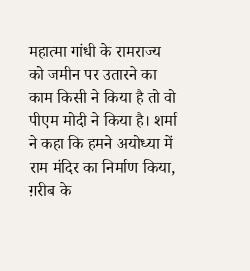महात्मा गांधी के रामराज्य को जमीन पर उतारने का काम किसी ने किया है तो वो पीएम मोदी ने किया है। शर्मा ने कहा कि हमने अयोध्या में राम मंदिर का निर्माण किया, ग़रीब के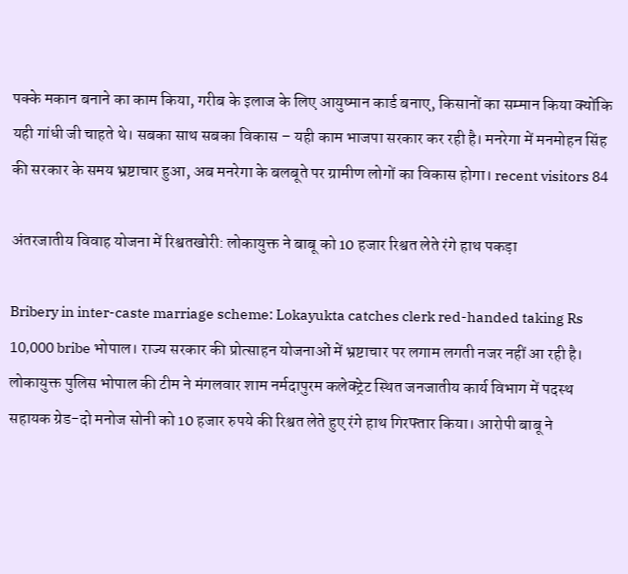पक्के मकान बनाने का काम किया, गरीब के इलाज के लिए आयुष्मान कार्ड बनाए, किसानों का सम्मान किया क्योंकि यही गांधी जी चाहते थे। सबका साथ सबका विकास – यही काम भाजपा सरकार कर रही है। मनरेगा में मनमोहन सिंह की सरकार के समय भ्रष्टाचार हुआ, अब मनरेगा के बलबूते पर ग्रामीण लोगों का विकास होगा। recent visitors 84

अंतरजातीय विवाह योजना में रिश्वतखोरी: लोकायुक्त ने बाबू को 10 हजार रिश्वत लेते रंगे हाथ पकड़ा

Bribery in inter-caste marriage scheme: Lokayukta catches clerk red-handed taking Rs 10,000 bribe भोपाल। राज्य सरकार की प्रोत्साहन योजनाओं में भ्रष्टाचार पर लगाम लगती नजर नहीं आ रही है। लोकायुक्त पुलिस भोपाल की टीम ने मंगलवार शाम नर्मदापुरम कलेक्ट्रेट स्थित जनजातीय कार्य विभाग में पदस्थ सहायक ग्रेड-दो मनोज सोनी को 10 हजार रुपये की रिश्वत लेते हुए रंगे हाथ गिरफ्तार किया। आरोपी बाबू ने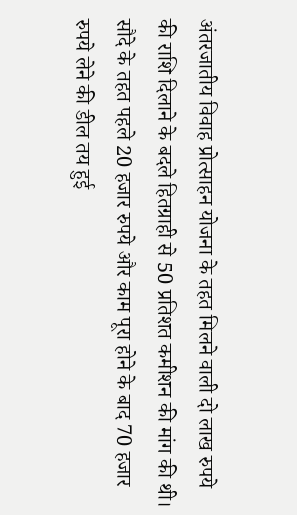अंतरजातीय विवाह प्रोत्साहन योजना के तहत मिलने वाली दो लाख रुपये की राशि दिलाने के बदले हितग्राही से 50 प्रतिशत कमीशन की मांग की थी। सौदे के तहत पहले 20 हजार रुपये और काम पूरा होने के बाद 70 हजार रुपये लेने की डील तय हुई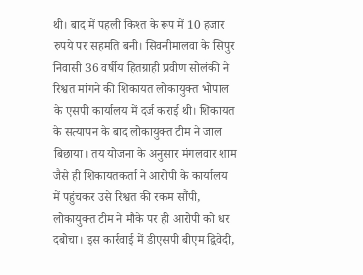थी। बाद में पहली किश्त के रूप में 10 हजार रुपये पर सहमति बनी। सिवनीमालवा के सिपुर निवासी 36 वर्षीय हितग्राही प्रवीण सोलंकी ने रिश्वत मांगने की शिकायत लोकायुक्त भोपाल के एसपी कार्यालय में दर्ज कराई थी। शिकायत के सत्यापन के बाद लोकायुक्त टीम ने जाल बिछाया। तय योजना के अनुसार मंगलवार शाम जैसे ही शिकायतकर्ता ने आरोपी के कार्यालय में पहुंचकर उसे रिश्वत की रकम सौंपी, लोकायुक्त टीम ने मौके पर ही आरोपी को धर दबोचा। इस कार्रवाई में डीएसपी बीएम द्विवेदी,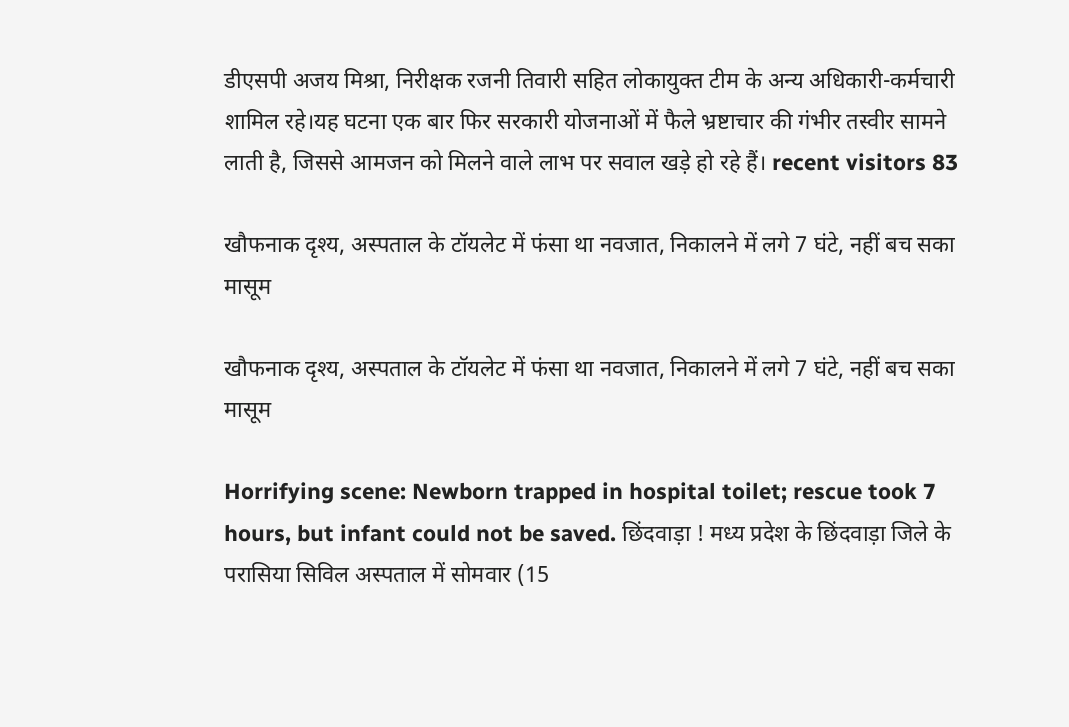डीएसपी अजय मिश्रा, निरीक्षक रजनी तिवारी सहित लोकायुक्त टीम के अन्य अधिकारी-कर्मचारी शामिल रहे।यह घटना एक बार फिर सरकारी योजनाओं में फैले भ्रष्टाचार की गंभीर तस्वीर सामने लाती है, जिससे आमजन को मिलने वाले लाभ पर सवाल खड़े हो रहे हैं। recent visitors 83

खौफनाक दृश्य, अस्पताल के टॉयलेट में फंसा था नवजात, निकालने में लगे 7 घंटे, नहीं बच सका मासूम

खौफनाक दृश्य, अस्पताल के टॉयलेट में फंसा था नवजात, निकालने में लगे 7 घंटे, नहीं बच सका मासूम

Horrifying scene: Newborn trapped in hospital toilet; rescue took 7 hours, but infant could not be saved. छिंदवाड़ा ! मध्य प्रदेश के छिंदवाड़ा जिले के परासिया सिविल अस्पताल में सोमवार (15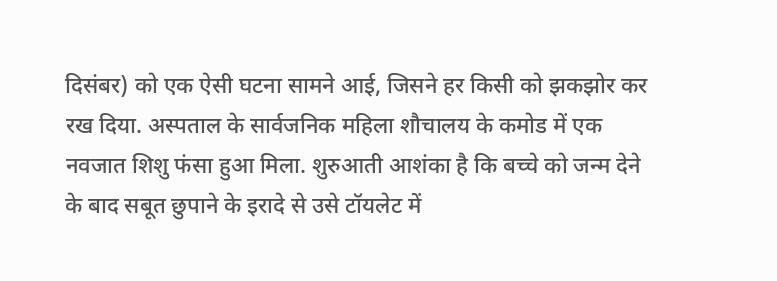दिसंबर) को एक ऐसी घटना सामने आई, जिसने हर किसी को झकझोर कर रख दिया. अस्पताल के सार्वजनिक महिला शौचालय के कमोड में एक नवजात शिशु फंसा हुआ मिला. शुरुआती आशंका है कि बच्चे को जन्म देने के बाद सबूत छुपाने के इरादे से उसे टॉयलेट में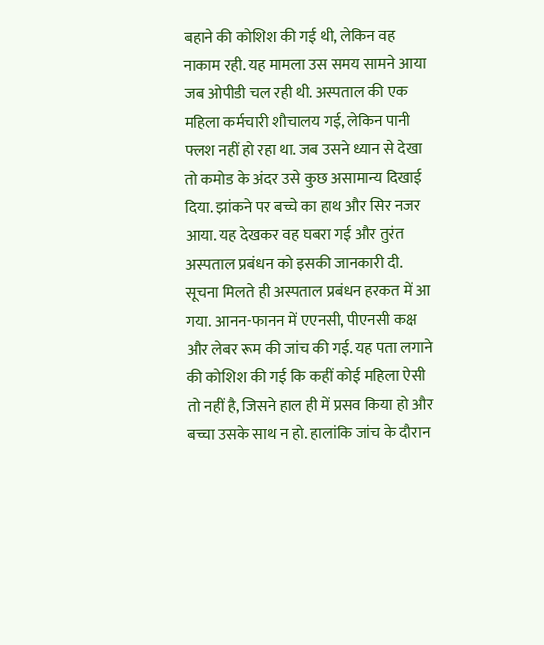बहाने की कोशिश की गई थी, लेकिन वह नाकाम रही. यह मामला उस समय सामने आया जब ओपीडी चल रही थी. अस्पताल की एक महिला कर्मचारी शौचालय गई, लेकिन पानी फ्लश नहीं हो रहा था. जब उसने ध्यान से देखा तो कमोड के अंदर उसे कुछ असामान्य दिखाई दिया. झांकने पर बच्चे का हाथ और सिर नजर आया. यह देखकर वह घबरा गई और तुरंत अस्पताल प्रबंधन को इसकी जानकारी दी. सूचना मिलते ही अस्पताल प्रबंधन हरकत में आ गया. आनन-फानन में एएनसी, पीएनसी कक्ष और लेबर रूम की जांच की गई. यह पता लगाने की कोशिश की गई कि कहीं कोई महिला ऐसी तो नहीं है, जिसने हाल ही में प्रसव किया हो और बच्चा उसके साथ न हो. हालांकि जांच के दौरान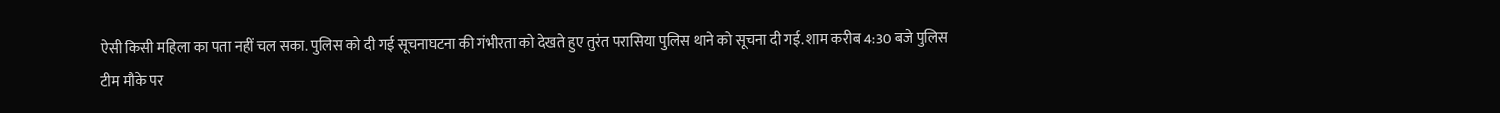ऐसी किसी महिला का पता नहीं चल सका. पुलिस को दी गई सूचनाघटना की गंभीरता को देखते हुए तुरंत परासिया पुलिस थाने को सूचना दी गई. शाम करीब 4:30 बजे पुलिस टीम मौके पर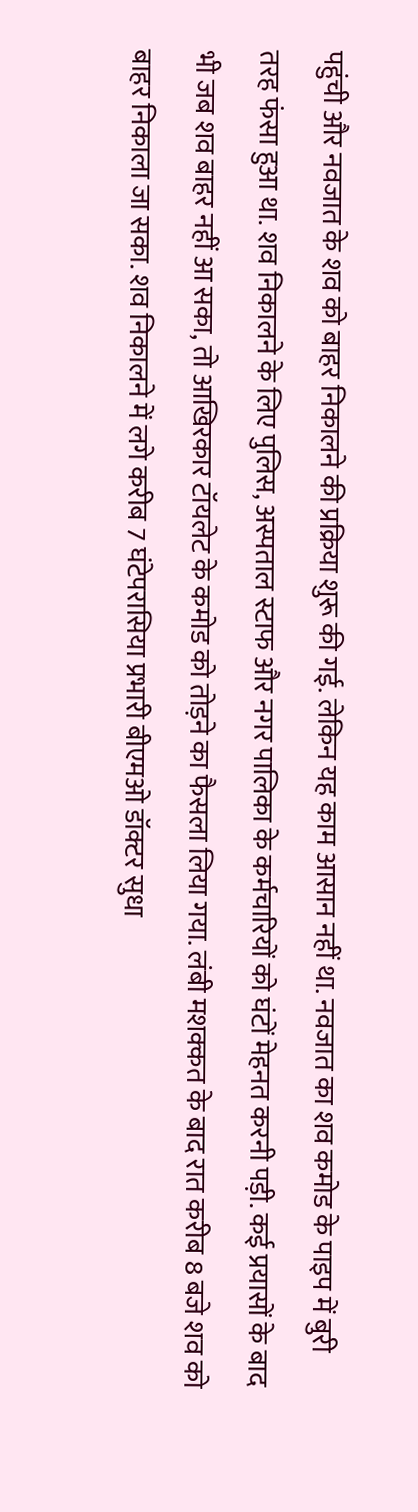पहुंची और नवजात के शव को बाहर निकालने की प्रक्रिया शुरू की गई. लेकिन यह काम आसान नहीं था. नवजात का शव कमोड के पाइप में बुरी तरह फंसा हुआ था. शव निकालने के लिए पुलिस, अस्पताल स्टाफ और नगर पालिका के कर्मचारियों को घंटों मेहनत करनी पड़ी. कई प्रयासों के बाद भी जब शव बाहर नहीं आ सका, तो आखिरकार टॉयलेट के कमोड को तोड़ने का फैसला लिया गया. लंबी मशक्कत के बाद रात करीब 8 बजे शव को बाहर निकाला जा सका. शव निकालने में लगे करीब 7 घंटेपरासिया प्रभारी बीएमओ डॉक्टर सुधा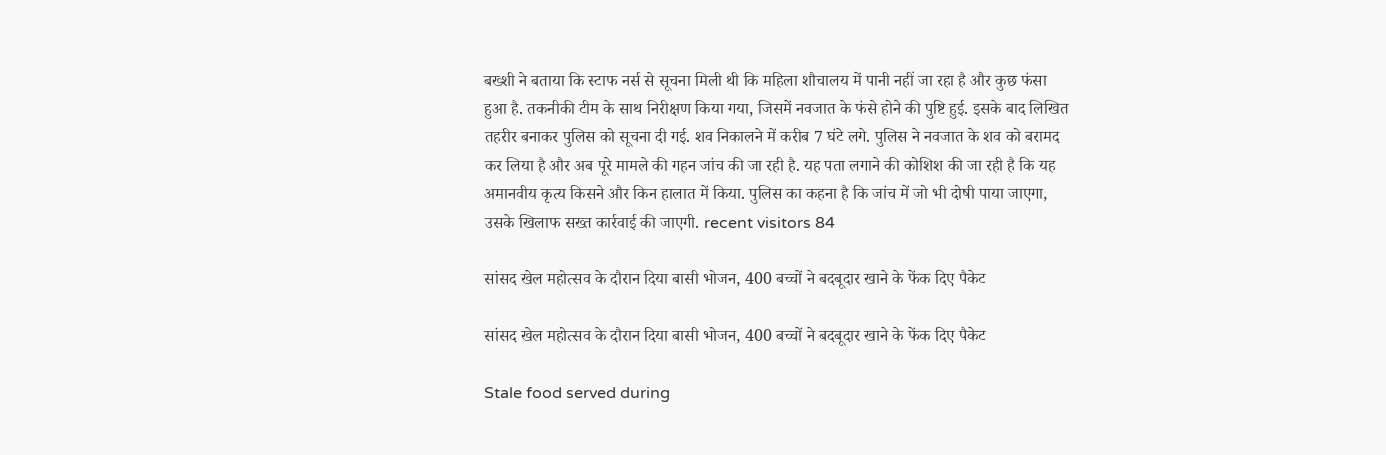बख्शी ने बताया कि स्टाफ नर्स से सूचना मिली थी कि महिला शौचालय में पानी नहीं जा रहा है और कुछ फंसा हुआ है. तकनीकी टीम के साथ निरीक्षण किया गया, जिसमें नवजात के फंसे होने की पुष्टि हुई. इसके बाद लिखित तहरीर बनाकर पुलिस को सूचना दी गई. शव निकालने में करीब 7 घंटे लगे. पुलिस ने नवजात के शव को बरामद कर लिया है और अब पूरे मामले की गहन जांच की जा रही है. यह पता लगाने की कोशिश की जा रही है कि यह अमानवीय कृत्य किसने और किन हालात में किया. पुलिस का कहना है कि जांच में जो भी दोषी पाया जाएगा, उसके खिलाफ सख्त कार्रवाई की जाएगी. recent visitors 84

सांसद खेल महोत्सव के दौरान दिया बासी भोजन, 400 बच्चों ने बदबूदार खाने के फेंक दिए पैकेट

सांसद खेल महोत्सव के दौरान दिया बासी भोजन, 400 बच्चों ने बदबूदार खाने के फेंक दिए पैकेट

Stale food served during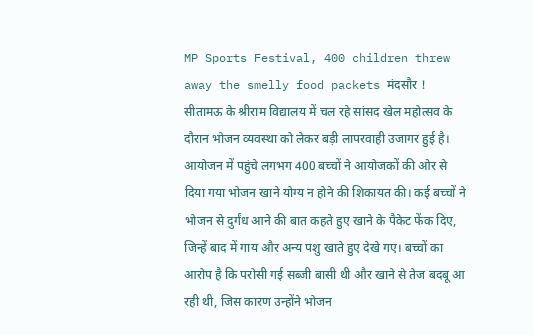MP Sports Festival, 400 children threw away the smelly food packets मंदसौर ! सीतामऊ के श्रीराम विद्यालय में चल रहे सांसद खेल महोत्सव के दौरान भोजन व्यवस्था को लेकर बड़ी लापरवाही उजागर हुई है। आयोजन में पहुंचे लगभग 400 बच्चों ने आयोजकों की ओर से दिया गया भोजन खाने योग्य न होने की शिकायत की। कई बच्चों ने भोजन से दुर्गंध आने की बात कहते हुए खाने के पैकेट फेंक दिए, जिन्हें बाद में गाय और अन्य पशु खाते हुए देखे गए। बच्चों का आरोप है कि परोसी गई सब्जी बासी थी और खाने से तेज बदबू आ रही थी, जिस कारण उन्होंने भोजन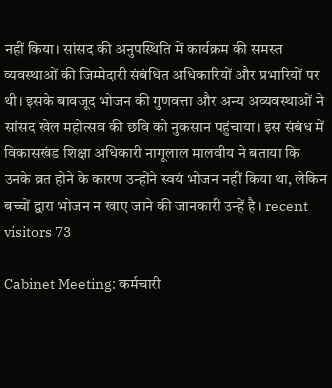नहीं किया। सांसद की अनुपस्थिति में कार्यक्रम की समस्त व्यवस्थाओं की जिम्मेदारी संबंधित अधिकारियों और प्रभारियों पर थी। इसके बावजूद भोजन की गुणवत्ता और अन्य अव्यवस्थाओं ने सांसद खेल महोत्सव की छवि को नुकसान पहुंचाया। इस संबंध में विकासखंड शिक्षा अधिकारी नागूलाल मालवीय ने बताया कि उनके व्रत होने के कारण उन्होंने स्वयं भोजन नहीं किया था, लेकिन बच्चों द्वारा भोजन न खाए जाने की जानकारी उन्हें है। recent visitors 73

Cabinet Meeting: कर्मचारी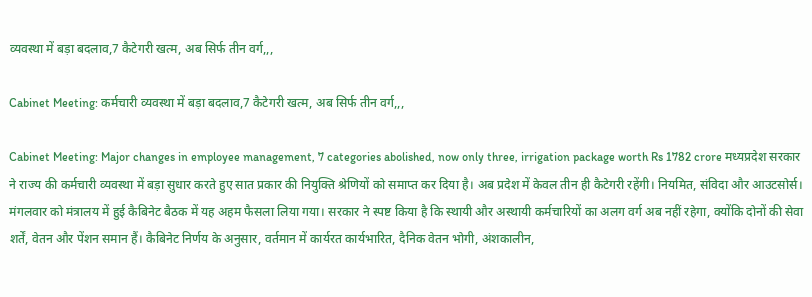व्यवस्था में बड़ा बदलाव,7 कैटेगरी खत्म, अब सिर्फ तीन वर्ग,,,

Cabinet Meeting: कर्मचारी व्यवस्था में बड़ा बदलाव,7 कैटेगरी खत्म, अब सिर्फ तीन वर्ग,,,

Cabinet Meeting: Major changes in employee management, 7 categories abolished, now only three, irrigation package worth Rs 1782 crore मध्यप्रदेश सरकार ने राज्य की कर्मचारी व्यवस्था में बड़ा सुधार करते हुए सात प्रकार की नियुक्ति श्रेणियों को समाप्त कर दिया है। अब प्रदेश में केवल तीन ही कैटेगरी रहेंगी। नियमित, संविदा और आउटसोर्स। मंगलवार को मंत्रालय में हुई कैबिनेट बैठक में यह अहम फैसला लिया गया। सरकार ने स्पष्ट किया है कि स्थायी और अस्थायी कर्मचारियों का अलग वर्ग अब नहीं रहेगा, क्योंकि दोनों की सेवा शर्तें, वेतन और पेंशन समान हैं। कैबिनेट निर्णय के अनुसार, वर्तमान में कार्यरत कार्यभारित, दैनिक वेतन भोगी, अंशकालीन,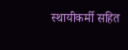स्थायीकर्मी सहित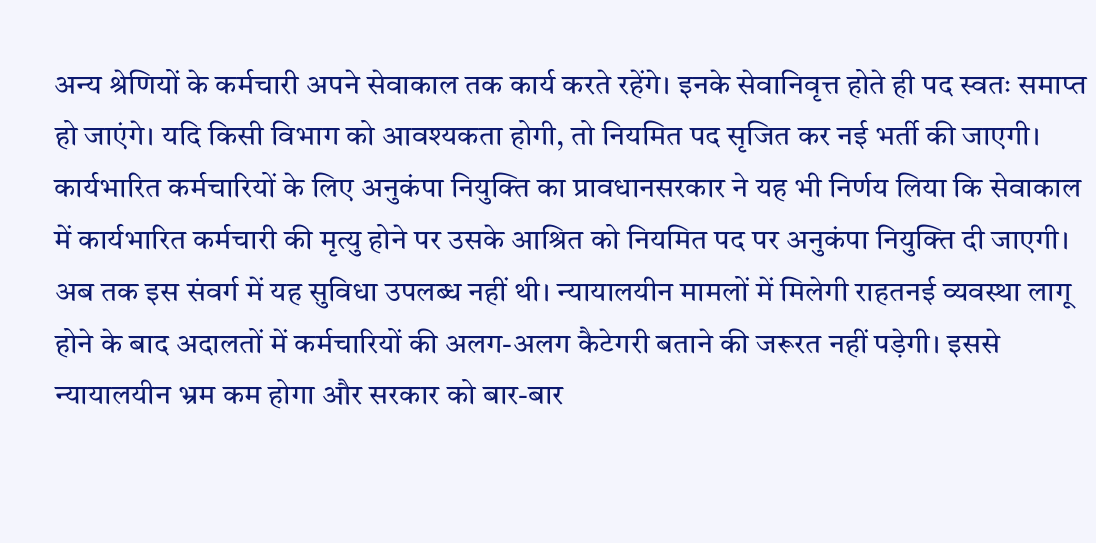अन्य श्रेणियों के कर्मचारी अपने सेवाकाल तक कार्य करते रहेंगे। इनके सेवानिवृत्त होते ही पद स्वतः समाप्त हो जाएंगे। यदि किसी विभाग को आवश्यकता होगी, तो नियमित पद सृजित कर नई भर्ती की जाएगी। कार्यभारित कर्मचारियों के लिए अनुकंपा नियुक्ति का प्रावधानसरकार ने यह भी निर्णय लिया कि सेवाकाल में कार्यभारित कर्मचारी की मृत्यु होने पर उसके आश्रित को नियमित पद पर अनुकंपा नियुक्ति दी जाएगी। अब तक इस संवर्ग में यह सुविधा उपलब्ध नहीं थी। न्यायालयीन मामलों में मिलेगी राहतनई व्यवस्था लागू होने के बाद अदालतों में कर्मचारियों की अलग-अलग कैटेगरी बताने की जरूरत नहीं पड़ेगी। इससे न्यायालयीन भ्रम कम होगा और सरकार को बार-बार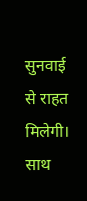सुनवाई से राहत मिलेगी। साथ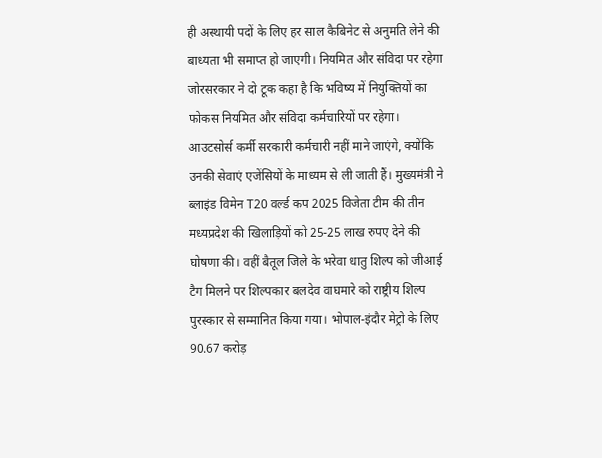ही अस्थायी पदों के लिए हर साल कैबिनेट से अनुमति लेने की बाध्यता भी समाप्त हो जाएगी। नियमित और संविदा पर रहेगा जोरसरकार ने दो टूक कहा है कि भविष्य में नियुक्तियों का फोकस नियमित और संविदा कर्मचारियों पर रहेगा। आउटसोर्स कर्मी सरकारी कर्मचारी नहीं माने जाएंगे, क्योंकि उनकी सेवाएं एजेंसियों के माध्यम से ली जाती हैं। मुख्यमंत्री ने ब्लाइंड विमेन T20 वर्ल्ड कप 2025 विजेता टीम की तीन मध्यप्रदेश की खिलाड़ियों को 25-25 लाख रुपए देने की घोषणा की। वहीं बैतूल जिले के भरेवा धातु शिल्प को जीआई टैग मिलने पर शिल्पकार बलदेव वाघमारे को राष्ट्रीय शिल्प पुरस्कार से सम्मानित किया गया। भोपाल-इंदौर मेट्रो के लिए 90.67 करोड़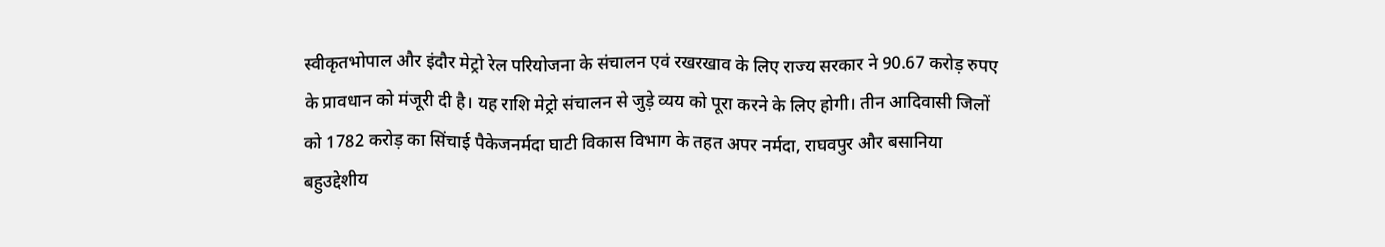स्वीकृतभोपाल और इंदौर मेट्रो रेल परियोजना के संचालन एवं रखरखाव के लिए राज्य सरकार ने 90.67 करोड़ रुपए के प्रावधान को मंजूरी दी है। यह राशि मेट्रो संचालन से जुड़े व्यय को पूरा करने के लिए होगी। तीन आदिवासी जिलों को 1782 करोड़ का सिंचाई पैकेजनर्मदा घाटी विकास विभाग के तहत अपर नर्मदा, राघवपुर और बसानिया बहुउद्देशीय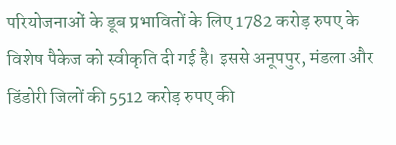परियोजनाओं के डूब प्रभावितों के लिए 1782 करोड़ रुपए के विशेष पैकेज को स्वीकृति दी गई है। इससे अनूपपुर, मंडला और डिंडोरी जिलों की 5512 करोड़ रुपए की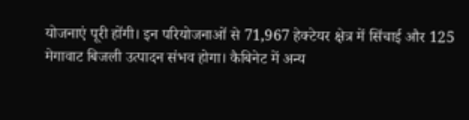योजनाएं पूरी होंगी। इन परियोजनाओं से 71,967 हेक्टेयर क्षेत्र में सिंचाई और 125 मेगावाट बिजली उत्पादन संभव होगा। कैबिनेट में अन्य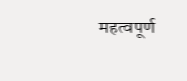महत्वपूर्ण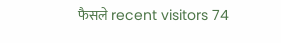फैसले recent visitors 74